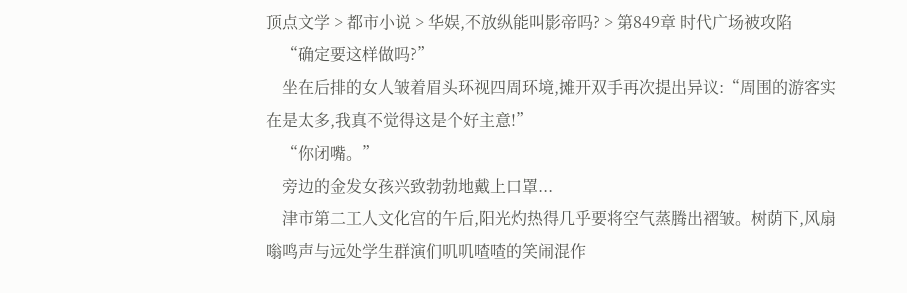顶点文学 > 都市小说 > 华娱,不放纵能叫影帝吗? > 第849章 时代广场被攻陷
    “确定要这样做吗?”
    坐在后排的女人皱着眉头环视四周环境,摊开双手再次提出异议:“周围的游客实在是太多,我真不觉得这是个好主意!”
    “你闭嘴。”
    旁边的金发女孩兴致勃勃地戴上口罩...
    津市第二工人文化宫的午后,阳光灼热得几乎要将空气蒸腾出褶皱。树荫下,风扇嗡鸣声与远处学生群演们叽叽喳喳的笑闹混作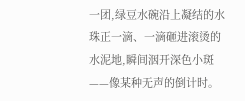一团,绿豆水碗沿上凝结的水珠正一滴、一滴砸进滚烫的水泥地,瞬间洇开深色小斑——像某种无声的倒计时。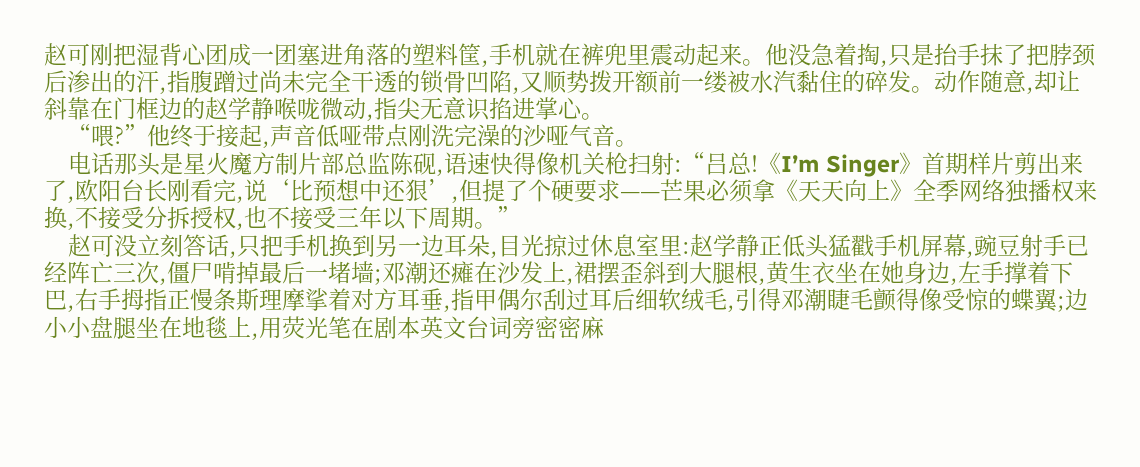赵可刚把湿背心团成一团塞进角落的塑料筐,手机就在裤兜里震动起来。他没急着掏,只是抬手抹了把脖颈后渗出的汗,指腹蹭过尚未完全干透的锁骨凹陷,又顺势拨开额前一缕被水汽黏住的碎发。动作随意,却让斜靠在门框边的赵学静喉咙微动,指尖无意识掐进掌心。
    “喂?”他终于接起,声音低哑带点刚洗完澡的沙哑气音。
    电话那头是星火魔方制片部总监陈砚,语速快得像机关枪扫射:“吕总!《I’m Singer》首期样片剪出来了,欧阳台长刚看完,说‘比预想中还狠’,但提了个硬要求——芒果必须拿《天天向上》全季网络独播权来换,不接受分拆授权,也不接受三年以下周期。”
    赵可没立刻答话,只把手机换到另一边耳朵,目光掠过休息室里:赵学静正低头猛戳手机屏幕,豌豆射手已经阵亡三次,僵尸啃掉最后一堵墙;邓潮还瘫在沙发上,裙摆歪斜到大腿根,黄生衣坐在她身边,左手撑着下巴,右手拇指正慢条斯理摩挲着对方耳垂,指甲偶尔刮过耳后细软绒毛,引得邓潮睫毛颤得像受惊的蝶翼;边小小盘腿坐在地毯上,用荧光笔在剧本英文台词旁密密麻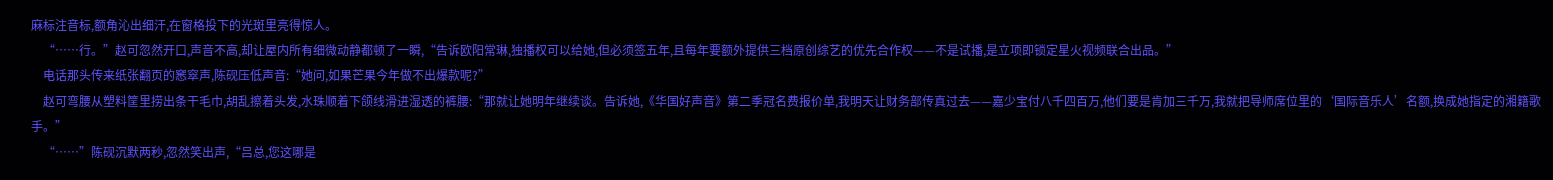麻标注音标,额角沁出细汗,在窗格投下的光斑里亮得惊人。
    “……行。”赵可忽然开口,声音不高,却让屋内所有细微动静都顿了一瞬,“告诉欧阳常琳,独播权可以给她,但必须签五年,且每年要额外提供三档原创综艺的优先合作权——不是试播,是立项即锁定星火视频联合出品。”
    电话那头传来纸张翻页的窸窣声,陈砚压低声音:“她问,如果芒果今年做不出爆款呢?”
    赵可弯腰从塑料筐里捞出条干毛巾,胡乱擦着头发,水珠顺着下颌线滑进湿透的裤腰:“那就让她明年继续谈。告诉她,《华国好声音》第二季冠名费报价单,我明天让财务部传真过去——嘉少宝付八千四百万,他们要是肯加三千万,我就把导师席位里的‘国际音乐人’名额,换成她指定的湘籍歌手。”
    “……”陈砚沉默两秒,忽然笑出声,“吕总,您这哪是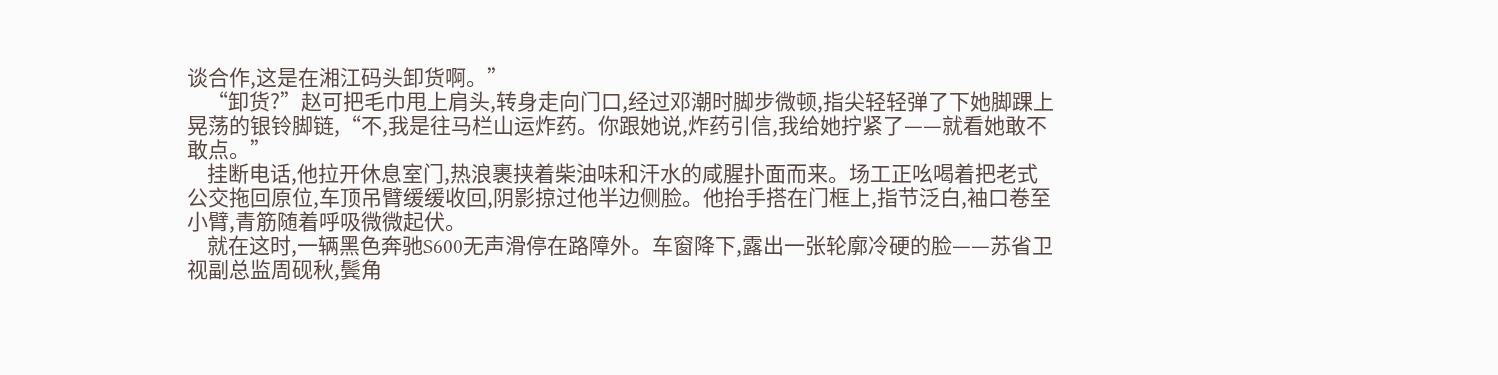谈合作,这是在湘江码头卸货啊。”
    “卸货?”赵可把毛巾甩上肩头,转身走向门口,经过邓潮时脚步微顿,指尖轻轻弹了下她脚踝上晃荡的银铃脚链,“不,我是往马栏山运炸药。你跟她说,炸药引信,我给她拧紧了——就看她敢不敢点。”
    挂断电话,他拉开休息室门,热浪裹挟着柴油味和汗水的咸腥扑面而来。场工正吆喝着把老式公交拖回原位,车顶吊臂缓缓收回,阴影掠过他半边侧脸。他抬手搭在门框上,指节泛白,袖口卷至小臂,青筋随着呼吸微微起伏。
    就在这时,一辆黑色奔驰S600无声滑停在路障外。车窗降下,露出一张轮廓冷硬的脸——苏省卫视副总监周砚秋,鬓角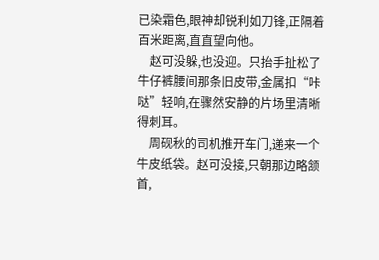已染霜色,眼神却锐利如刀锋,正隔着百米距离,直直望向他。
    赵可没躲,也没迎。只抬手扯松了牛仔裤腰间那条旧皮带,金属扣“咔哒”轻响,在骤然安静的片场里清晰得刺耳。
    周砚秋的司机推开车门,递来一个牛皮纸袋。赵可没接,只朝那边略颔首,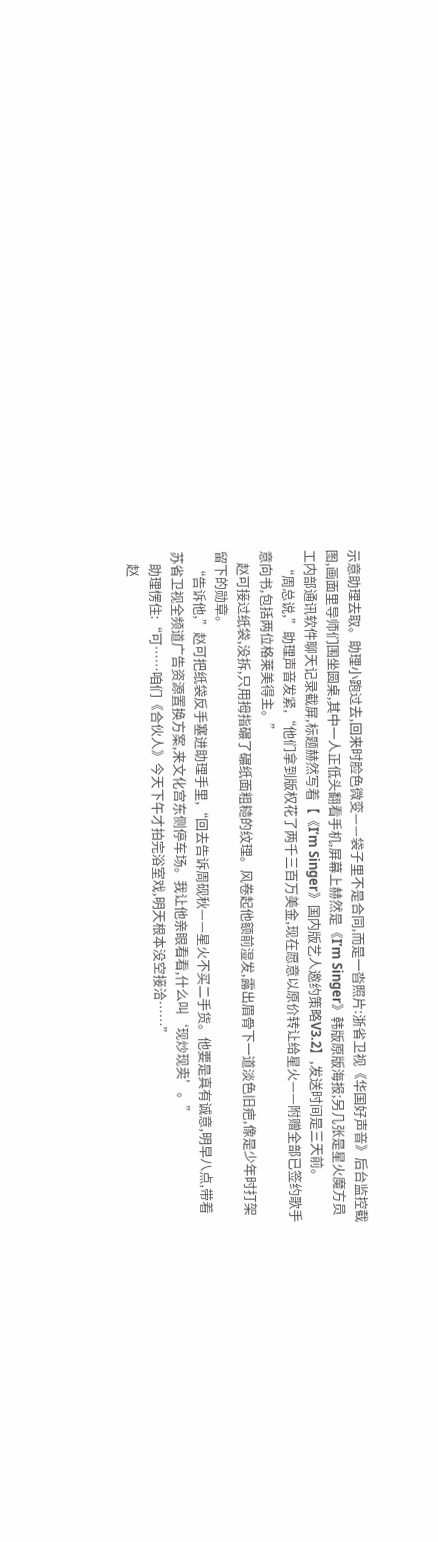示意助理去取。助理小跑过去,回来时脸色微变——袋子里不是合同,而是一沓照片:浙省卫视《华国好声音》后台监控截图,画面里导师们围坐圆桌,其中一人正低头翻看手机,屏幕上赫然是《I’m Singer》韩版原版海报;另几张是星火魔方员工内部通讯软件聊天记录截屏,标题赫然写着【《I’m Singer》国内版艺人邀约策略V3.2】,发送时间是三天前。
    “周总说,”助理声音发紧,“他们拿到版权花了两千三百万美金,现在愿意以原价转让给星火——附赠全部已签约歌手意向书,包括两位格莱美得主。”
    赵可接过纸袋,没拆,只用拇指碾了碾纸面粗糙的纹理。风卷起他额前湿发,露出眉骨下一道淡色旧疤,像是少年时打架留下的勋章。
    “告诉他,”赵可把纸袋反手塞进助理手里,“回去告诉周砚秋——星火不买二手货。他要是真有诚意,明早八点,带着苏省卫视全频道广告资源置换方案,来文化宫东侧停车场。我让他亲眼看看,什么叫‘现炒现卖’。”
    助理愣住:“可……咱们《合伙人》今天下午才拍完浴室戏,明天根本没空接洽……”
    赵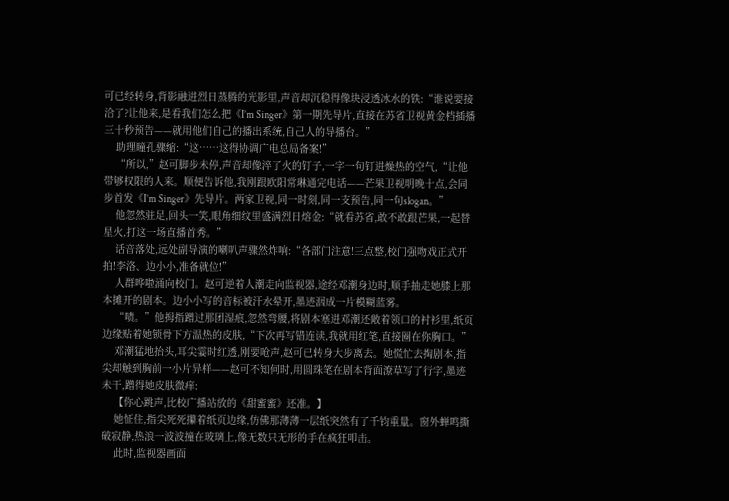可已经转身,背影融进烈日蒸腾的光影里,声音却沉稳得像块浸透冰水的铁:“谁说要接洽了?让他来,是看我们怎么把《I’m Singer》第一期先导片,直接在苏省卫视黄金档插播三十秒预告——就用他们自己的播出系统,自己人的导播台。”
    助理瞳孔骤缩:“这……这得协调广电总局备案!”
    “所以,”赵可脚步未停,声音却像淬了火的钉子,一字一句钉进燥热的空气,“让他带够权限的人来。顺便告诉他,我刚跟欧阳常琳通完电话——芒果卫视明晚十点,会同步首发《I’m Singer》先导片。两家卫视,同一时刻,同一支预告,同一句slogan。”
    他忽然驻足,回头一笑,眼角细纹里盛满烈日熔金:“就看苏省,敢不敢跟芒果,一起替星火,打这一场直播首秀。”
    话音落处,远处副导演的喇叭声骤然炸响:“各部门注意!三点整,校门强吻戏正式开拍!李洛、边小小,准备就位!”
    人群哗啦涌向校门。赵可逆着人潮走向监视器,途经邓潮身边时,顺手抽走她膝上那本摊开的剧本。边小小写的音标被汗水晕开,墨迹洇成一片模糊蓝雾。
    “啧。”他拇指蹭过那团湿痕,忽然弯腰,将剧本塞进邓潮还敞着领口的衬衫里,纸页边缘贴着她锁骨下方温热的皮肤,“下次再写错连读,我就用红笔,直接圈在你胸口。”
    邓潮猛地抬头,耳尖霎时红透,刚要呛声,赵可已转身大步离去。她慌忙去掏剧本,指尖却触到胸前一小片异样——赵可不知何时,用圆珠笔在剧本背面潦草写了行字,墨迹未干,蹭得她皮肤微痒:
    【你心跳声,比校广播站放的《甜蜜蜜》还准。】
    她怔住,指尖死死攥着纸页边缘,仿佛那薄薄一层纸突然有了千钧重量。窗外蝉鸣撕破寂静,热浪一波波撞在玻璃上,像无数只无形的手在疯狂叩击。
    此时,监视器画面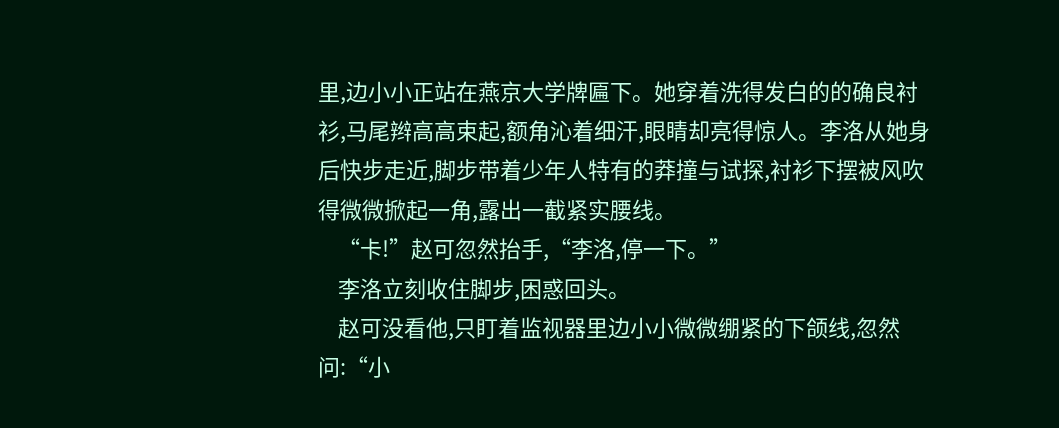里,边小小正站在燕京大学牌匾下。她穿着洗得发白的的确良衬衫,马尾辫高高束起,额角沁着细汗,眼睛却亮得惊人。李洛从她身后快步走近,脚步带着少年人特有的莽撞与试探,衬衫下摆被风吹得微微掀起一角,露出一截紧实腰线。
    “卡!”赵可忽然抬手,“李洛,停一下。”
    李洛立刻收住脚步,困惑回头。
    赵可没看他,只盯着监视器里边小小微微绷紧的下颌线,忽然问:“小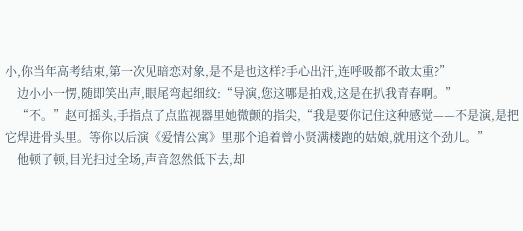小,你当年高考结束,第一次见暗恋对象,是不是也这样?手心出汗,连呼吸都不敢太重?”
    边小小一愣,随即笑出声,眼尾弯起细纹:“导演,您这哪是拍戏,这是在扒我青春啊。”
    “不。”赵可摇头,手指点了点监视器里她微颤的指尖,“我是要你记住这种感觉——不是演,是把它焊进骨头里。等你以后演《爱情公寓》里那个追着曾小贤满楼跑的姑娘,就用这个劲儿。”
    他顿了顿,目光扫过全场,声音忽然低下去,却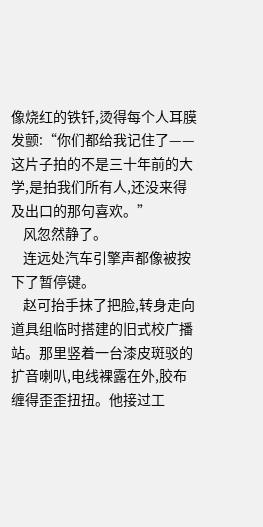像烧红的铁钎,烫得每个人耳膜发颤:“你们都给我记住了——这片子拍的不是三十年前的大学,是拍我们所有人,还没来得及出口的那句喜欢。”
    风忽然静了。
    连远处汽车引擎声都像被按下了暂停键。
    赵可抬手抹了把脸,转身走向道具组临时搭建的旧式校广播站。那里竖着一台漆皮斑驳的扩音喇叭,电线裸露在外,胶布缠得歪歪扭扭。他接过工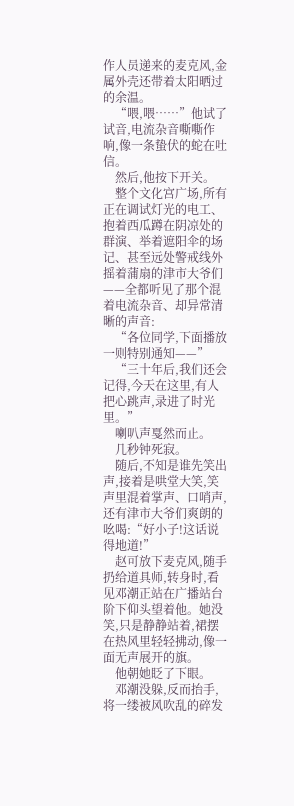作人员递来的麦克风,金属外壳还带着太阳晒过的余温。
    “喂,喂……”他试了试音,电流杂音嘶嘶作响,像一条蛰伏的蛇在吐信。
    然后,他按下开关。
    整个文化宫广场,所有正在调试灯光的电工、抱着西瓜蹲在阴凉处的群演、举着遮阳伞的场记、甚至远处警戒线外摇着蒲扇的津市大爷们——全都听见了那个混着电流杂音、却异常清晰的声音:
    “各位同学,下面播放一则特别通知——”
    “三十年后,我们还会记得,今天在这里,有人把心跳声,录进了时光里。”
    喇叭声戛然而止。
    几秒钟死寂。
    随后,不知是谁先笑出声,接着是哄堂大笑,笑声里混着掌声、口哨声,还有津市大爷们爽朗的吆喝:“好小子!这话说得地道!”
    赵可放下麦克风,随手扔给道具师,转身时,看见邓潮正站在广播站台阶下仰头望着他。她没笑,只是静静站着,裙摆在热风里轻轻拂动,像一面无声展开的旗。
    他朝她眨了下眼。
    邓潮没躲,反而抬手,将一缕被风吹乱的碎发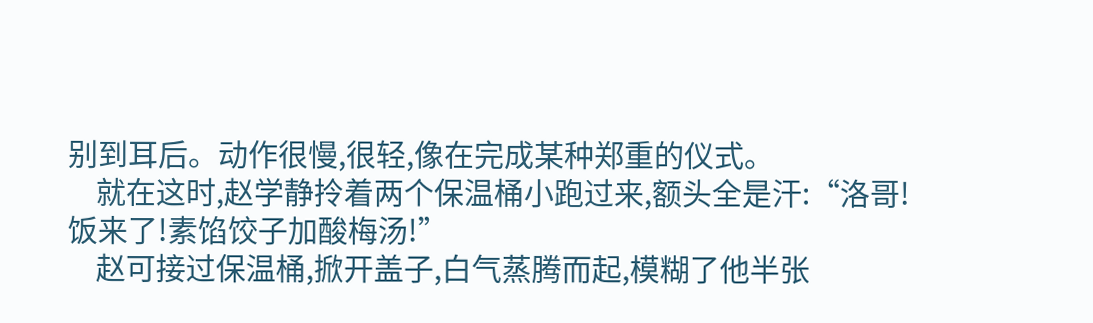别到耳后。动作很慢,很轻,像在完成某种郑重的仪式。
    就在这时,赵学静拎着两个保温桶小跑过来,额头全是汗:“洛哥!饭来了!素馅饺子加酸梅汤!”
    赵可接过保温桶,掀开盖子,白气蒸腾而起,模糊了他半张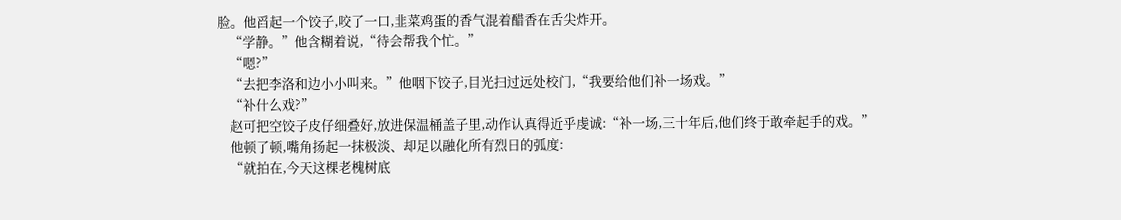脸。他舀起一个饺子,咬了一口,韭菜鸡蛋的香气混着醋香在舌尖炸开。
    “学静。”他含糊着说,“待会帮我个忙。”
    “嗯?”
    “去把李洛和边小小叫来。”他咽下饺子,目光扫过远处校门,“我要给他们补一场戏。”
    “补什么戏?”
    赵可把空饺子皮仔细叠好,放进保温桶盖子里,动作认真得近乎虔诚:“补一场,三十年后,他们终于敢牵起手的戏。”
    他顿了顿,嘴角扬起一抹极淡、却足以融化所有烈日的弧度:
    “就拍在,今天这棵老槐树底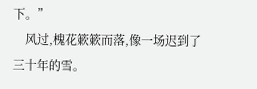下。”
    风过,槐花簌簌而落,像一场迟到了三十年的雪。